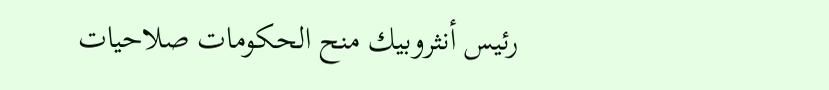رئيس أنثروبيك منح الحكومات صلاحيات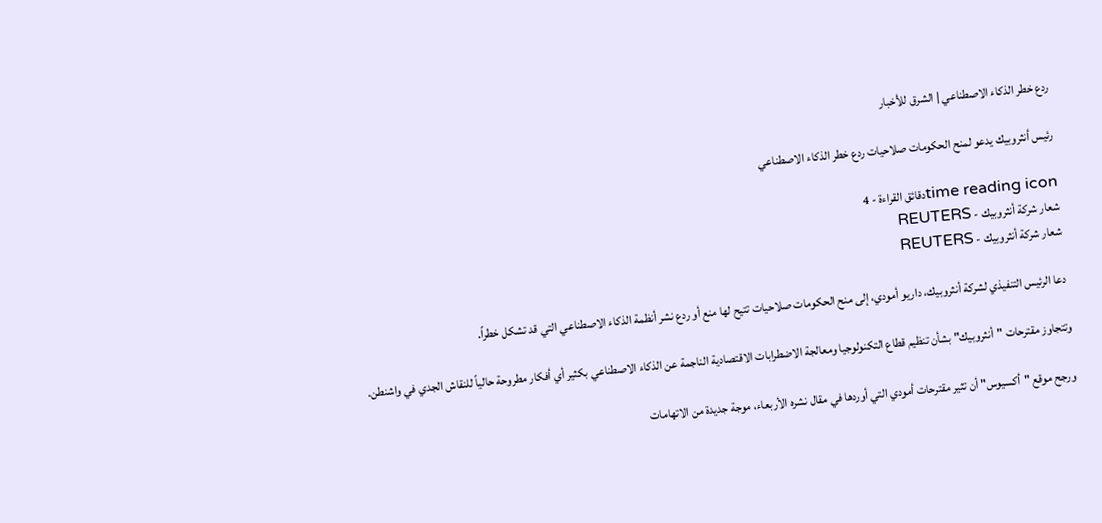ردع خطر الذكاء الاصطناعي | الشرق للأخبار

رئيس أنثروبيك يدعو لمنح الحكومات صلاحيات ردع خطر الذكاء الاصطناعي

time reading iconدقائق القراءة - 4
شعار شركة أنثروبيك - REUTERS
شعار شركة أنثروبيك - REUTERS

دعا الرئيس التنفيذي لشركة أنثروبيك، داريو أمودي، إلى منح الحكومات صلاحيات تتيح لها منع أو ردع نشر أنظمة الذكاء الاصطناعي التي قد تشكل خطراً.

وتتجاوز مقترحات "أنثروبيك" بشأن تنظيم قطاع التكنولوجيا ومعالجة الاضطرابات الاقتصادية الناجمة عن الذكاء الاصطناعي بكثير أي أفكار مطروحة حالياً للنقاش الجدي في واشنطن.

ورجح موقع "أكسيوس" أن تثير مقترحات أمودي التي أوردها في مقال نشره الأربعاء، موجة جديدة من الاتهامات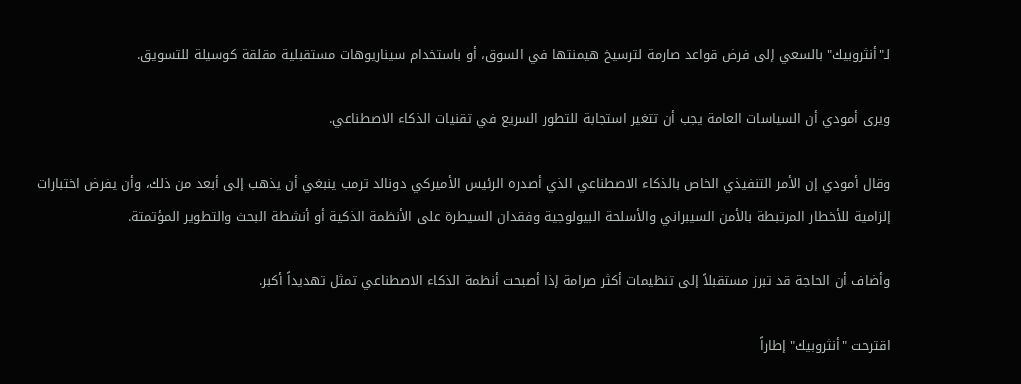لـ"أنثروبيك" بالسعي إلى فرض قواعد صارمة لترسيخ هيمنتها في السوق، أو باستخدام سيناريوهات مستقبلية مقلقة كوسيلة للتسويق.

ويرى أمودي أن السياسات العامة يجب أن تتغير استجابة للتطور السريع في تقنيات الذكاء الاصطناعي.

وقال أمودي إن الأمر التنفيذي الخاص بالذكاء الاصطناعي الذي أصدره الرئيس الأميركي دونالد ترمب ينبغي أن يذهب إلى أبعد من ذلك، وأن يفرض اختبارات إلزامية للأخطار المرتبطة بالأمن السيبراني والأسلحة البيولوجية وفقدان السيطرة على الأنظمة الذكية أو أنشطة البحث والتطوير المؤتمتة.

وأضاف أن الحاجة قد تبرز مستقبلاً إلى تنظيمات أكثر صرامة إذا أصبحت أنظمة الذكاء الاصطناعي تمثل تهديداً أكبر.

اقترحت "أنثروبيك" إطاراً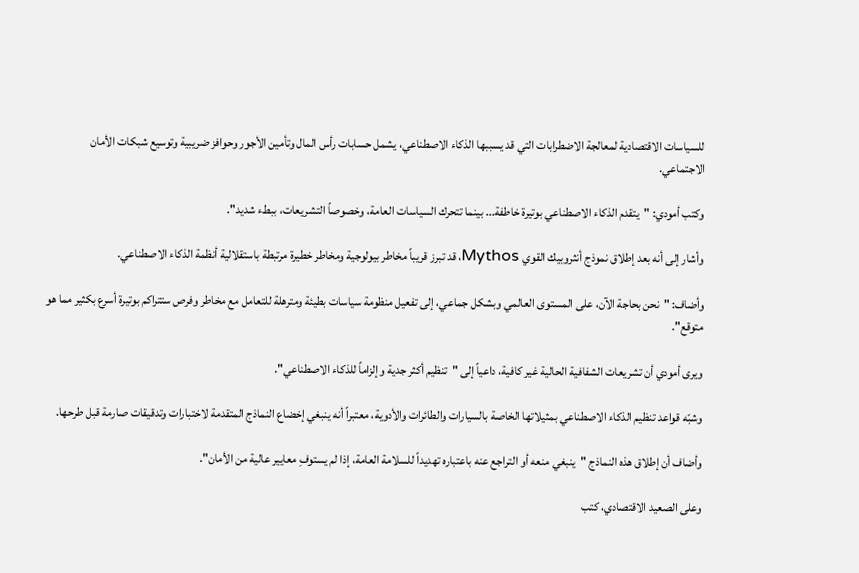للسياسات الاقتصادية لمعالجة الاضطرابات التي قد يسببها الذكاء الاصطناعي، يشمل حسابات رأس المال وتأمين الأجور وحوافز ضريبية وتوسيع شبكات الأمان الاجتماعي.

وكتب أمودي: "يتقدم الذكاء الاصطناعي بوتيرة خاطفة... بينما تتحرك السياسات العامة، وخصوصاً التشريعات، ببطء شديد".

وأشار إلى أنه بعد إطلاق نموذج أنثروبيك القوي Mythos، قد تبرز قريباً مخاطر بيولوجية ومخاطر خطيرة مرتبطة باستقلالية أنظمة الذكاء الاصطناعي.

وأضاف: "نحن بحاجة الآن، على المستوى العالمي وبشكل جماعي، إلى تفعيل منظومة سياسات بطيئة ومترهلة للتعامل مع مخاطر وفرص ستتراكم بوتيرة أسرع بكثير مما هو متوقع".

ويرى أمودي أن تشريعات الشفافية الحالية غير كافية، داعياً إلى "تنظيم أكثر جدية وإلزاماً للذكاء الاصطناعي".

وشبّه قواعد تنظيم الذكاء الاصطناعي بمثيلاتها الخاصة بالسيارات والطائرات والأدوية، معتبراً أنه ينبغي إخضاع النماذج المتقدمة لاختبارات وتدقيقات صارمة قبل طرحها.

وأضاف أن إطلاق هذه النماذج "ينبغي منعه أو التراجع عنه باعتباره تهديداً للسلامة العامة، إذا لم يستوفِ معايير عالية من الأمان".

وعلى الصعيد الاقتصادي، كتب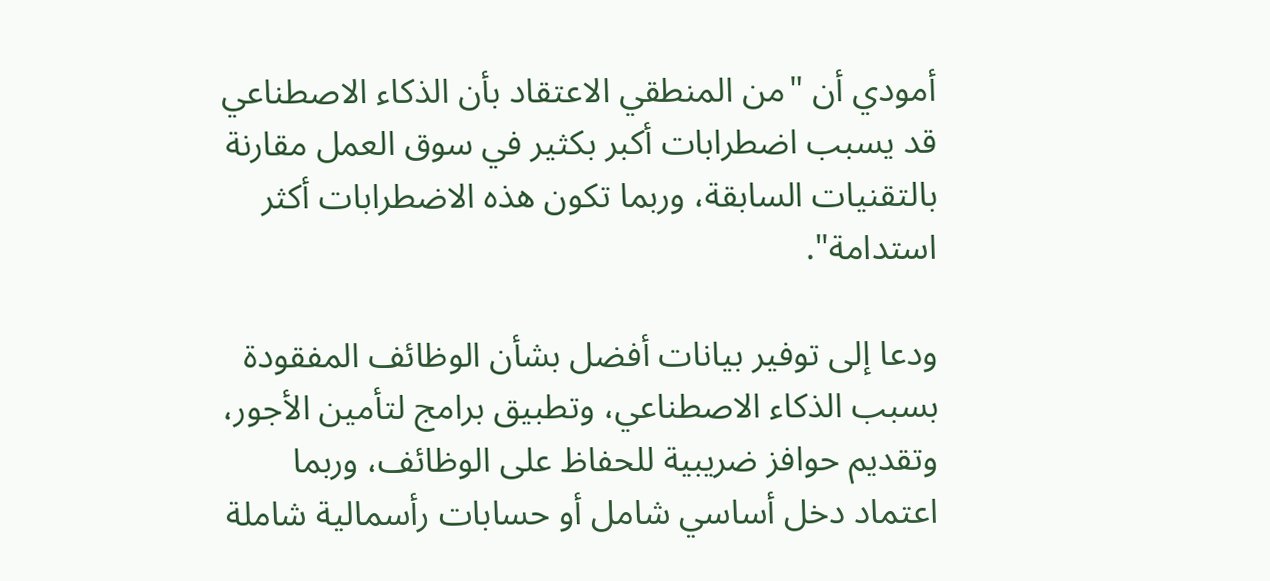أمودي أن "من المنطقي الاعتقاد بأن الذكاء الاصطناعي قد يسبب اضطرابات أكبر بكثير في سوق العمل مقارنة بالتقنيات السابقة، وربما تكون هذه الاضطرابات أكثر استدامة".

ودعا إلى توفير بيانات أفضل بشأن الوظائف المفقودة بسبب الذكاء الاصطناعي، وتطبيق برامج لتأمين الأجور، وتقديم حوافز ضريبية للحفاظ على الوظائف، وربما اعتماد دخل أساسي شامل أو حسابات رأسمالية شاملة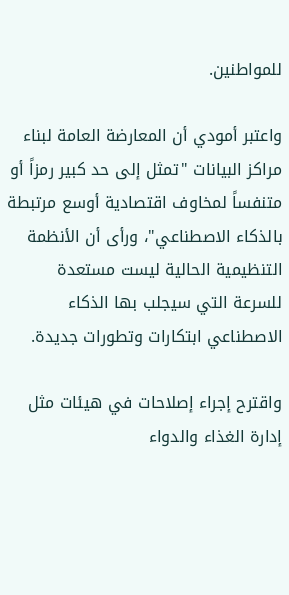للمواطنين.

واعتبر أمودي أن المعارضة العامة لبناء مراكز البيانات "تمثل إلى حد كبير رمزاً أو متنفساً لمخاوف اقتصادية أوسع مرتبطة بالذكاء الاصطناعي"، ورأى أن الأنظمة التنظيمية الحالية ليست مستعدة للسرعة التي سيجلب بها الذكاء الاصطناعي ابتكارات وتطورات جديدة.

واقترح إجراء إصلاحات في هيئات مثل إدارة الغذاء والدواء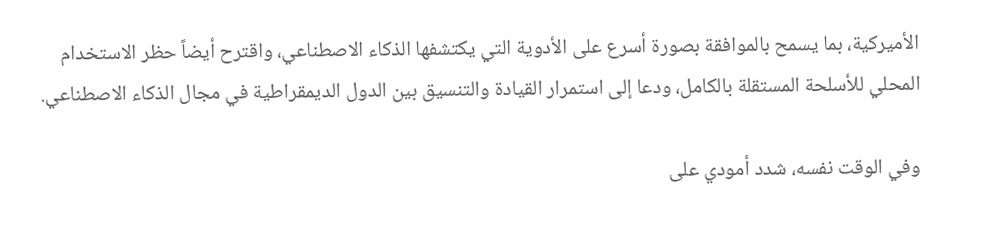الأميركية، بما يسمح بالموافقة بصورة أسرع على الأدوية التي يكتشفها الذكاء الاصطناعي، واقترح أيضاً حظر الاستخدام المحلي للأسلحة المستقلة بالكامل، ودعا إلى استمرار القيادة والتنسيق بين الدول الديمقراطية في مجال الذكاء الاصطناعي.

وفي الوقت نفسه، شدد أمودي على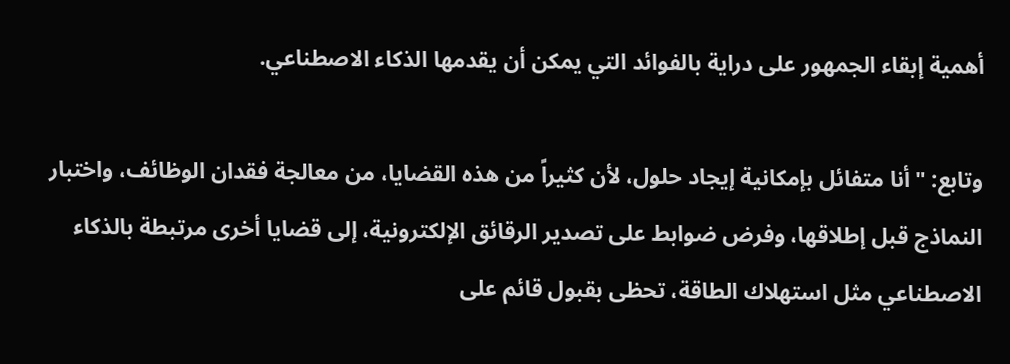أهمية إبقاء الجمهور على دراية بالفوائد التي يمكن أن يقدمها الذكاء الاصطناعي.

وتابع: "أنا متفائل بإمكانية إيجاد حلول، لأن كثيراً من هذه القضايا، من معالجة فقدان الوظائف، واختبار النماذج قبل إطلاقها، وفرض ضوابط على تصدير الرقائق الإلكترونية، إلى قضايا أخرى مرتبطة بالذكاء الاصطناعي مثل استهلاك الطاقة، تحظى بقبول قائم على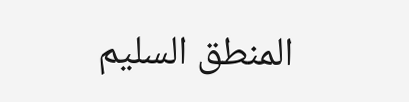المنطق السليم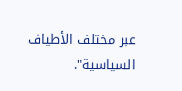عبر مختلف الأطياف السياسية".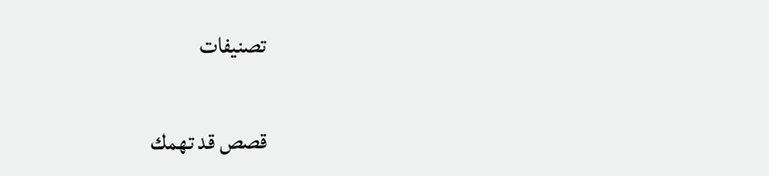تصنيفات

قصص قد تهمك